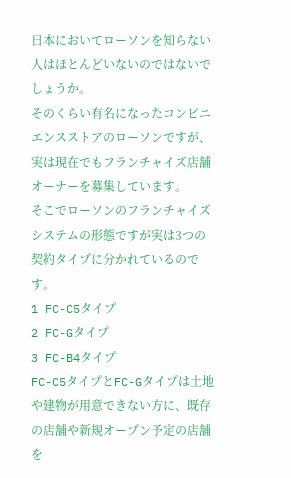日本においてローソンを知らない人はほとんどいないのではないでしょうか。
そのくらい有名になったコンビニエンスストアのローソンですが、実は現在でもフランチャイズ店舗オーナーを募集しています。
そこでローソンのフランチャイズシステムの形態ですが実は3つの契約タイプに分かれているのです。
1 FC-C5タイプ
2 FC-Gタイプ
3 FC-B4タイプ
FC-C5タイプとFC-Gタイプは土地や建物が用意できない方に、既存の店舗や新規オープン予定の店舗を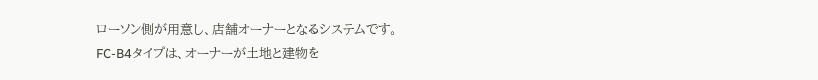ローソン側が用意し、店舗オーナーとなるシステムです。
FC-B4タイプは、オーナーが土地と建物を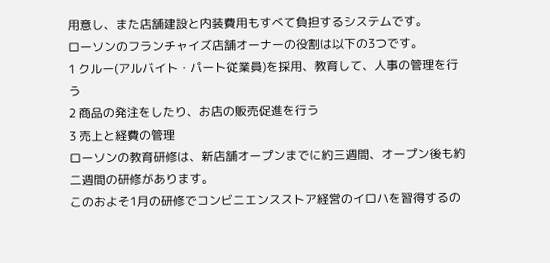用意し、また店舗建設と内装費用もすべて負担するシステムです。
ローソンのフランチャイズ店舗オーナーの役割は以下の3つです。
1 クルー(アルバイト・パート従業員)を採用、教育して、人事の管理を行う
2 商品の発注をしたり、お店の販売促進を行う
3 売上と経費の管理
ローソンの教育研修は、新店舗オープンまでに約三週間、オープン後も約二週間の研修があります。
このおよそ1月の研修でコンビニエンスストア経営のイロハを習得するの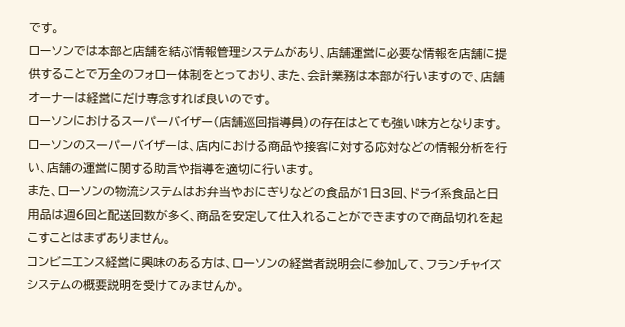です。
ローソンでは本部と店舗を結ぶ情報管理システムがあり、店舗運営に必要な情報を店舗に提供することで万全のフォロー体制をとっており、また、会計業務は本部が行いますので、店舗オーナーは経営にだけ専念すれば良いのです。
ローソンにおけるスーパーバイザー(店舗巡回指導員)の存在はとても強い味方となります。
ローソンのスーパーバイザーは、店内における商品や接客に対する応対などの情報分析を行い、店舗の運営に関する助言や指導を適切に行います。
また、ローソンの物流システムはお弁当やおにぎりなどの食品が1日3回、ドライ系食品と日用品は週6回と配送回数が多く、商品を安定して仕入れることができますので商品切れを起こすことはまずありません。
コンビニエンス経営に興味のある方は、ローソンの経営者説明会に参加して、フランチャイズシステムの概要説明を受けてみませんか。